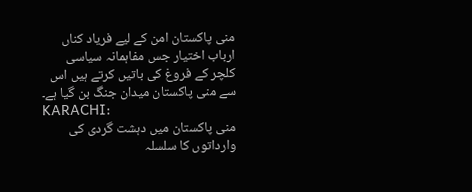منی پاکستان امن کے لیے فریاد کناں
ارباب اختیار جس مفاہمانہ سیاسی کلچر کے فروغ کی باتیں کرتے ہیں اس سے منی پاکستان میدان جنگ بن گیا ہے۔
KARACHI:
منی پاکستان میں دہشت گردی کی وارداتوں کا سلسلہ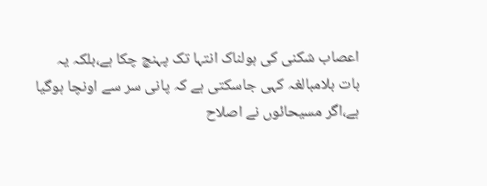اعصاب شکنی کی ہولناک انتہا تک پہنچ چکا ہے،بلکہ یہ بات بلامبالغہ کہی جاسکتی ہے کہ پانی سر سے اونچا ہوگیا ہے،اگر مسیحائوں نے اصلاح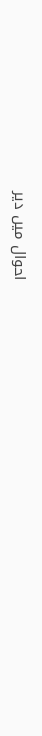احوال میں دیر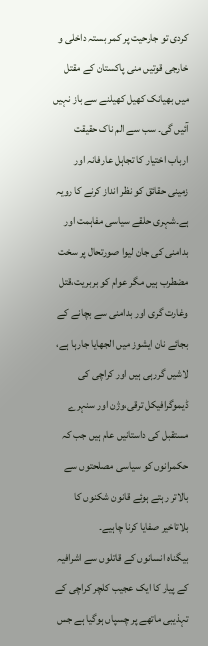کردی تو جارحیت پر کمر بستہ داخلی و خارجی قوتیں منی پاکستان کے مقتل میں بھیانک کھیل کھیلنے سے باز نہیں آئیں گی۔ سب سے الم ناک حقیقت ارباب اختیار کا تجاہل عارفانہ اور زمینی حقائق کو نظر انداز کرنے کا رویہ ہے۔شہری حلقے سیاسی مفاہمت اور بدامنی کی جان لیوا صورتحال پر سخت مضطرب ہیں مگر عوام کو بربریت،قتل وغارت گری اور بدامنی سے بچانے کے بجائے نان ایشوز میں الجھایا جارہا ہے، لاشیں گررہی ہیں اور کراچی کی ڈیموگرافیکل ترقی،وژن اور سنہرے مستقبل کی داستانیں عام ہیں جب کہ حکمرانوں کو سیاسی مصلحتوں سے بالاتر رہتے ہوئے قانون شکنوں کا بلاتاخیر صفایا کرنا چاہیے۔
بیگناہ انسانوں کے قاتلوں سے اشرافیہ کے پیار کا ایک عجیب کلچر کراچی کے تہذیبی ماتھے پر چسپاں ہوگیا ہے جس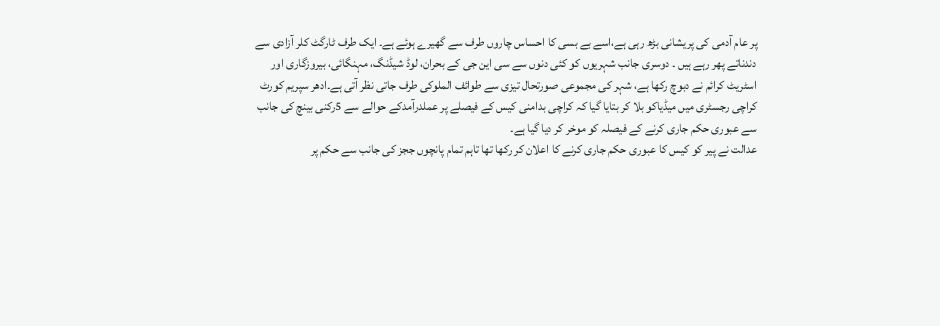پر عام آدمی کی پریشانی بڑھ رہی ہے،اسے بے بسی کا احساس چاروں طرف سے گھیرے ہوئے ہے۔ ایک طرف ٹارگٹ کلر آزادی سے دندناتے پھر رہے ہیں ۔ دوسری جانب شہریوں کو کئی دنوں سے سی این جی کے بحران، لوڈ شیڈنگ، مہنگائی، بیروزگاری اور اسٹریٹ کرائم نے دبوچ رکھا ہے، شہر کی مجموعی صورتحال تیزی سے طوائف الملوکی طرف جاتی نظر آتی ہے۔ادھر سپریم کورٹ کراچی رجسٹری میں میڈیاکو بلا کر بتایا گیا کہ کراچی بدامنی کیس کے فیصلے پر عملدرآمدکے حوالے سے 5رکنی بینچ کی جانب سے عبوری حکم جاری کرنے کے فیصلہ کو موخر کر دیا گیا ہے۔
عدالت نے پیر کو کیس کا عبوری حکم جاری کرنے کا اعلان کر رکھا تھا تاہم تمام پانچوں ججز کی جانب سے حکم پر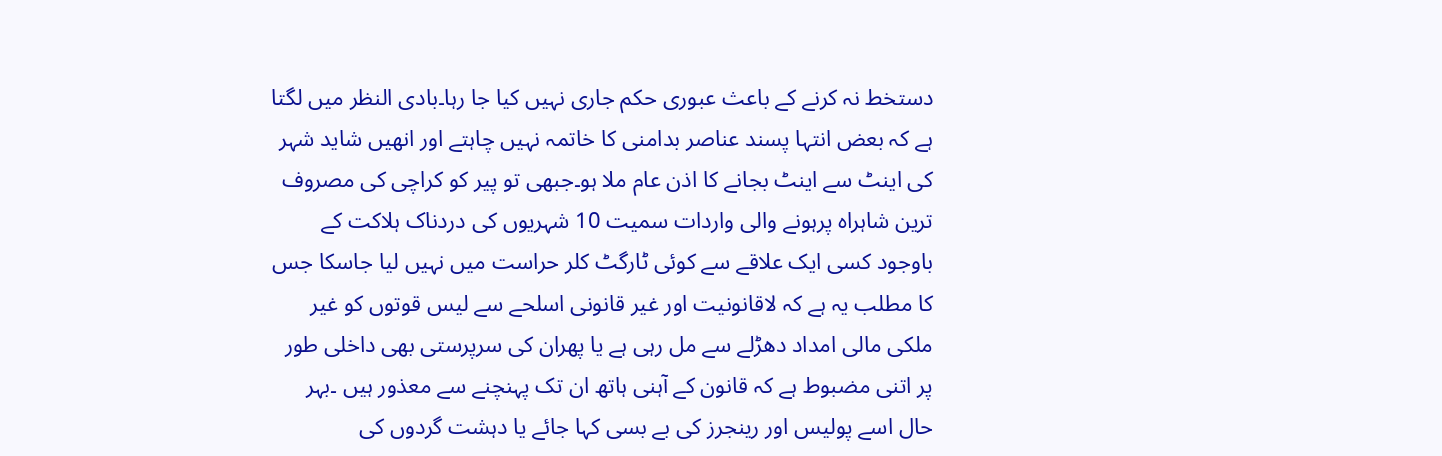دستخط نہ کرنے کے باعث عبوری حکم جاری نہیں کیا جا رہا۔بادی النظر میں لگتا ہے کہ بعض انتہا پسند عناصر بدامنی کا خاتمہ نہیں چاہتے اور انھیں شاید شہر کی اینٹ سے اینٹ بجانے کا اذن عام ملا ہو۔جبھی تو پیر کو کراچی کی مصروف ترین شاہراہ پرہونے والی واردات سمیت 10 شہریوں کی دردناک ہلاکت کے باوجود کسی ایک علاقے سے کوئی ٹارگٹ کلر حراست میں نہیں لیا جاسکا جس کا مطلب یہ ہے کہ لاقانونیت اور غیر قانونی اسلحے سے لیس قوتوں کو غیر ملکی مالی امداد دھڑلے سے مل رہی ہے یا پھران کی سرپرستی بھی داخلی طور پر اتنی مضبوط ہے کہ قانون کے آہنی ہاتھ ان تک پہنچنے سے معذور ہیں ۔بہر حال اسے پولیس اور رینجرز کی بے بسی کہا جائے یا دہشت گردوں کی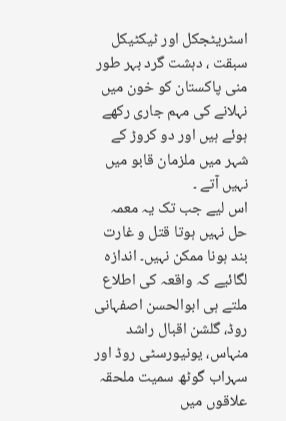اسٹریٹجکل اور ٹیکٹیکل سبقت ، دہشت گرد بہر طور منی پاکستان کو خون میں نہلانے کی مہم جاری رکھے ہوئے ہیں اور دو کروڑ کے شہر میں ملزمان قابو میں نہیں آتے ۔
اس لیے جب تک یہ معمہ حل نہیں ہوتا قتل و غارت بند ہونا ممکن نہیں۔ اندازہ لگائیے کہ واقعہ کی اطلاع ملتے ہی ابوالحسن اصفہانی روڈ، گلشن اقبال راشد منہاس، یونیورسٹی روڈ اور سہراب گوٹھ سمیت ملحقہ علاقوں میں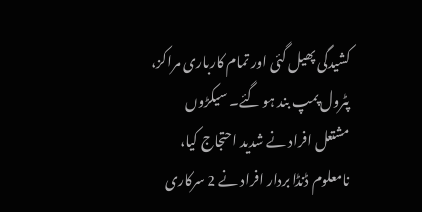کشیدگی پھیل گئی اور تمام کارباری مراکز، پٹرول پمپ بند ہو گئے۔ سیکڑوں مشتعل افراد نے شدید احتجاج کیا، نامعلوم ڈنڈا بردار افراد نے 2 سرکاری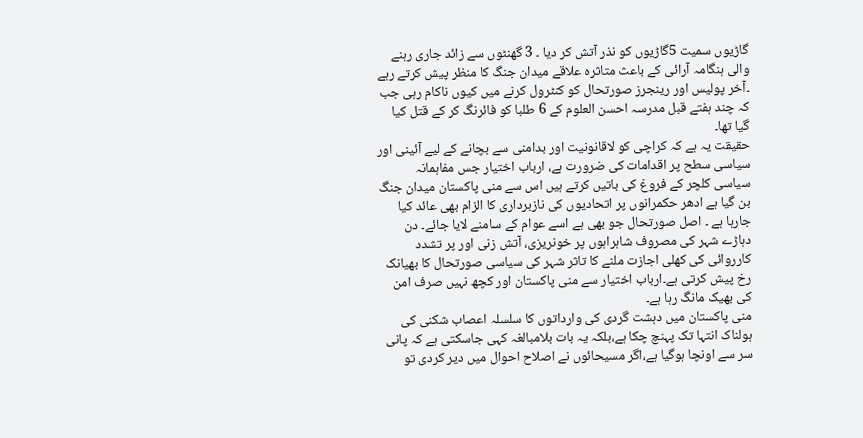گاڑیوں سمیت 5گاڑیوں کو نذر آتش کر دیا ۔ 3 گھنٹوں سے زائد جاری رہنے والی ہنگامہ آرائی کے باعث متاثرہ علاقے میدان جنگ کا منظر پیش کرتے رہے ۔آخر پولیس اور رینجرز صورتحال کو کنٹرول کرنے میں کیوں ناکام رہی جب کہ چند ہفتے قبل مدرسہ احسن العلوم کے 6 طلبا کو فائرنگ کر کے قتل کیا گیا تھا۔
حقیقت یہ ہے کہ کراچی کو لاقانونیت اور بدامنی سے بچانے کے لیے آئینی اور سیاسی سطح پر اقدامات کی ضرورت ہے، ارباب اختیار جس مفاہمانہ سیاسی کلچر کے فروغ کی باتیں کرتے ہیں اس سے منی پاکستان میدان جنگ بن گیا ہے ادھر حکمرانوں پر اتحادیوں کی نازبرداری کا الزام بھی عائد کیا جارہا ہے ۔ اصل صورتحال جو بھی ہے اسے عوام کے سامنے لایا جائے۔ دن دہاڑے شہر کی مصروف شاہراہوں پر خونریزی، آتش زنی اور پر تشدد کارروائی کی کھلی اجازت ملنے کا تاثر شہر کی سیاسی صورتحال کا بھیانک رخ پیش کرتی ہے۔ارباب اختیار سے منی پاکستان اور کچھ نہیں صرف امن کی بھیک مانگ رہا ہے۔
منی پاکستان میں دہشت گردی کی وارداتوں کا سلسلہ اعصاب شکنی کی ہولناک انتہا تک پہنچ چکا ہے،بلکہ یہ بات بلامبالغہ کہی جاسکتی ہے کہ پانی سر سے اونچا ہوگیا ہے،اگر مسیحائوں نے اصلاح احوال میں دیر کردی تو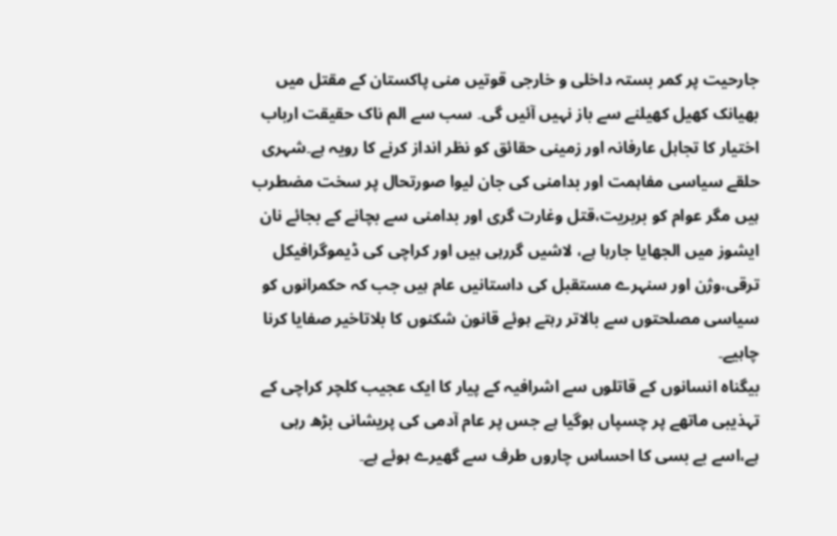جارحیت پر کمر بستہ داخلی و خارجی قوتیں منی پاکستان کے مقتل میں بھیانک کھیل کھیلنے سے باز نہیں آئیں گی۔ سب سے الم ناک حقیقت ارباب اختیار کا تجاہل عارفانہ اور زمینی حقائق کو نظر انداز کرنے کا رویہ ہے۔شہری حلقے سیاسی مفاہمت اور بدامنی کی جان لیوا صورتحال پر سخت مضطرب ہیں مگر عوام کو بربریت،قتل وغارت گری اور بدامنی سے بچانے کے بجائے نان ایشوز میں الجھایا جارہا ہے، لاشیں گررہی ہیں اور کراچی کی ڈیموگرافیکل ترقی،وژن اور سنہرے مستقبل کی داستانیں عام ہیں جب کہ حکمرانوں کو سیاسی مصلحتوں سے بالاتر رہتے ہوئے قانون شکنوں کا بلاتاخیر صفایا کرنا چاہیے۔
بیگناہ انسانوں کے قاتلوں سے اشرافیہ کے پیار کا ایک عجیب کلچر کراچی کے تہذیبی ماتھے پر چسپاں ہوگیا ہے جس پر عام آدمی کی پریشانی بڑھ رہی ہے،اسے بے بسی کا احساس چاروں طرف سے گھیرے ہوئے ہے۔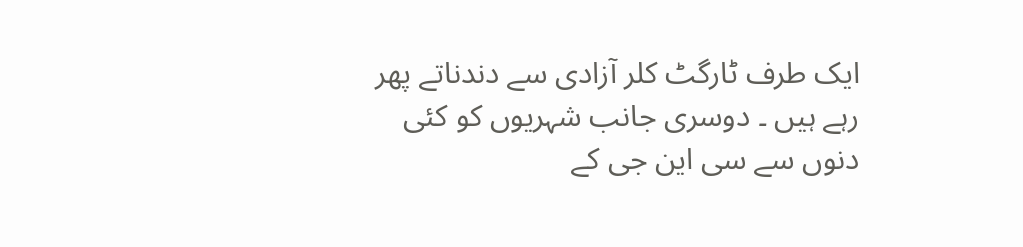ایک طرف ٹارگٹ کلر آزادی سے دندناتے پھر رہے ہیں ۔ دوسری جانب شہریوں کو کئی دنوں سے سی این جی کے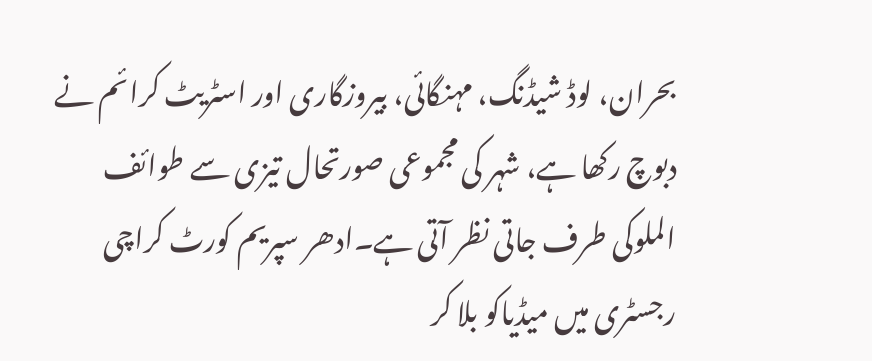بحران، لوڈ شیڈنگ، مہنگائی، بیروزگاری اور اسٹریٹ کرائم نے دبوچ رکھا ہے، شہر کی مجموعی صورتحال تیزی سے طوائف الملوکی طرف جاتی نظر آتی ہے۔ادھر سپریم کورٹ کراچی رجسٹری میں میڈیاکو بلا کر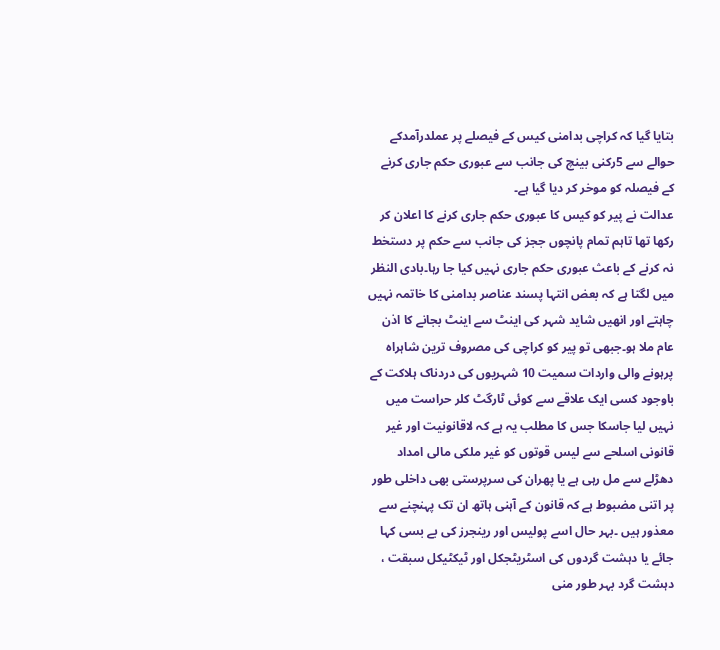بتایا گیا کہ کراچی بدامنی کیس کے فیصلے پر عملدرآمدکے حوالے سے 5رکنی بینچ کی جانب سے عبوری حکم جاری کرنے کے فیصلہ کو موخر کر دیا گیا ہے۔
عدالت نے پیر کو کیس کا عبوری حکم جاری کرنے کا اعلان کر رکھا تھا تاہم تمام پانچوں ججز کی جانب سے حکم پر دستخط نہ کرنے کے باعث عبوری حکم جاری نہیں کیا جا رہا۔بادی النظر میں لگتا ہے کہ بعض انتہا پسند عناصر بدامنی کا خاتمہ نہیں چاہتے اور انھیں شاید شہر کی اینٹ سے اینٹ بجانے کا اذن عام ملا ہو۔جبھی تو پیر کو کراچی کی مصروف ترین شاہراہ پرہونے والی واردات سمیت 10 شہریوں کی دردناک ہلاکت کے باوجود کسی ایک علاقے سے کوئی ٹارگٹ کلر حراست میں نہیں لیا جاسکا جس کا مطلب یہ ہے کہ لاقانونیت اور غیر قانونی اسلحے سے لیس قوتوں کو غیر ملکی مالی امداد دھڑلے سے مل رہی ہے یا پھران کی سرپرستی بھی داخلی طور پر اتنی مضبوط ہے کہ قانون کے آہنی ہاتھ ان تک پہنچنے سے معذور ہیں ۔بہر حال اسے پولیس اور رینجرز کی بے بسی کہا جائے یا دہشت گردوں کی اسٹریٹجکل اور ٹیکٹیکل سبقت ، دہشت گرد بہر طور منی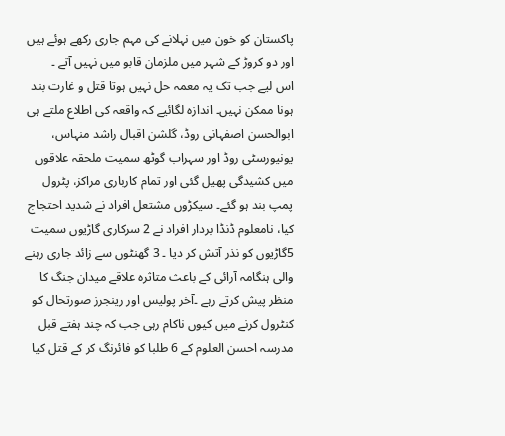پاکستان کو خون میں نہلانے کی مہم جاری رکھے ہوئے ہیں اور دو کروڑ کے شہر میں ملزمان قابو میں نہیں آتے ۔
اس لیے جب تک یہ معمہ حل نہیں ہوتا قتل و غارت بند ہونا ممکن نہیں۔ اندازہ لگائیے کہ واقعہ کی اطلاع ملتے ہی ابوالحسن اصفہانی روڈ، گلشن اقبال راشد منہاس، یونیورسٹی روڈ اور سہراب گوٹھ سمیت ملحقہ علاقوں میں کشیدگی پھیل گئی اور تمام کارباری مراکز، پٹرول پمپ بند ہو گئے۔ سیکڑوں مشتعل افراد نے شدید احتجاج کیا، نامعلوم ڈنڈا بردار افراد نے 2 سرکاری گاڑیوں سمیت 5گاڑیوں کو نذر آتش کر دیا ۔ 3 گھنٹوں سے زائد جاری رہنے والی ہنگامہ آرائی کے باعث متاثرہ علاقے میدان جنگ کا منظر پیش کرتے رہے ۔آخر پولیس اور رینجرز صورتحال کو کنٹرول کرنے میں کیوں ناکام رہی جب کہ چند ہفتے قبل مدرسہ احسن العلوم کے 6 طلبا کو فائرنگ کر کے قتل کیا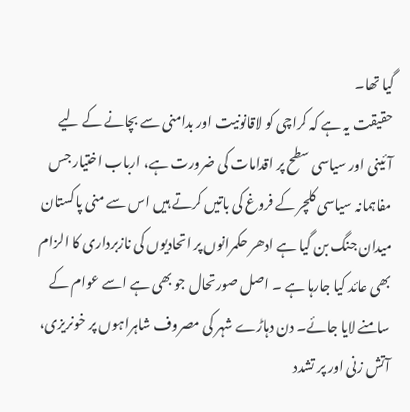گیا تھا۔
حقیقت یہ ہے کہ کراچی کو لاقانونیت اور بدامنی سے بچانے کے لیے آئینی اور سیاسی سطح پر اقدامات کی ضرورت ہے، ارباب اختیار جس مفاہمانہ سیاسی کلچر کے فروغ کی باتیں کرتے ہیں اس سے منی پاکستان میدان جنگ بن گیا ہے ادھر حکمرانوں پر اتحادیوں کی نازبرداری کا الزام بھی عائد کیا جارہا ہے ۔ اصل صورتحال جو بھی ہے اسے عوام کے سامنے لایا جائے۔ دن دہاڑے شہر کی مصروف شاہراہوں پر خونریزی، آتش زنی اور پر تشدد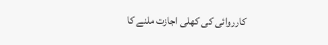کارروائی کی کھلی اجازت ملنے کا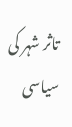تاثر شہر کی سیاسی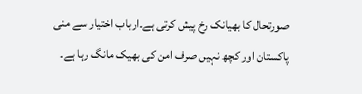صورتحال کا بھیانک رخ پیش کرتی ہے۔ارباب اختیار سے منی پاکستان اور کچھ نہیں صرف امن کی بھیک مانگ رہا ہے۔